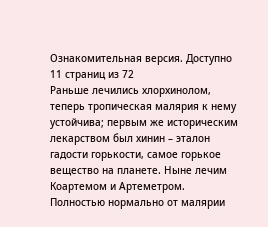Ознакомительная версия. Доступно 11 страниц из 72
Раньше лечились хлорхинолом, теперь тропическая малярия к нему устойчива; первым же историческим лекарством был хинин – эталон гадости горькости, самое горькое вещество на планете. Ныне лечим Коартемом и Артеметром.
Полностью нормально от малярии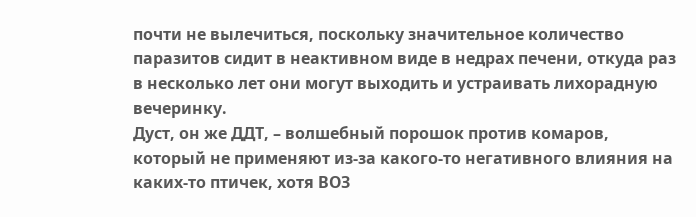почти не вылечиться, поскольку значительное количество паразитов сидит в неактивном виде в недрах печени, откуда раз в несколько лет они могут выходить и устраивать лихорадную вечеринку.
Дуст, он же ДДТ, – волшебный порошок против комаров, который не применяют из-за какого-то негативного влияния на каких-то птичек, хотя ВОЗ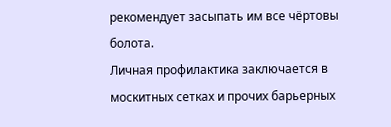рекомендует засыпать им все чёртовы болота.
Личная профилактика заключается в москитных сетках и прочих барьерных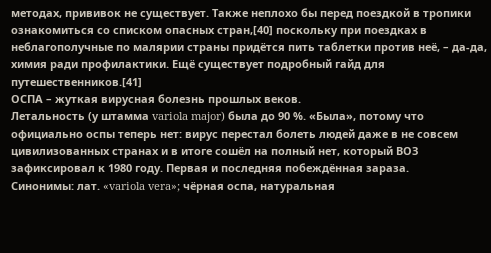методах, прививок не существует. Также неплохо бы перед поездкой в тропики ознакомиться со списком опасных стран,[40] поскольку при поездках в неблагополучные по малярии страны придётся пить таблетки против неё, – да-да, химия ради профилактики. Ещё существует подробный гайд для путешественников.[41]
ОСПА – жуткая вирусная болезнь прошлых веков.
Летальность (у штамма variola major) была до 90 %. «Была», потому что официально оспы теперь нет: вирус перестал болеть людей даже в не совсем цивилизованных странах и в итоге сошёл на полный нет, который ВОЗ зафиксировал к 1980 году. Первая и последняя побеждённая зараза.
Синонимы: лат. «variola vera»; чёрная оспа, натуральная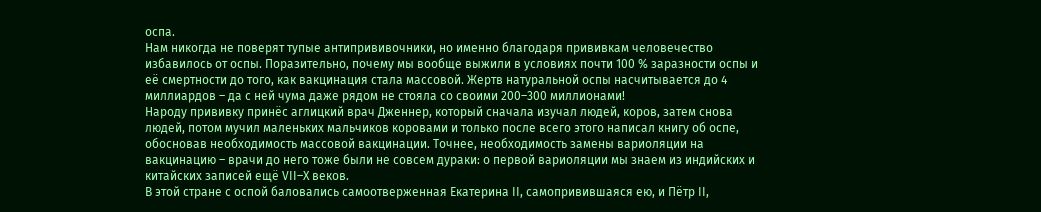оспа.
Нам никогда не поверят тупые антипрививочники, но именно благодаря прививкам человечество избавилось от оспы. Поразительно, почему мы вообще выжили в условиях почти 100 % заразности оспы и её смертности до того, как вакцинация стала массовой. Жертв натуральной оспы насчитывается до 4 миллиардов – да с ней чума даже рядом не стояла со своими 200–300 миллионами!
Народу прививку принёс аглицкий врач Дженнер, который сначала изучал людей, коров, затем снова людей, потом мучил маленьких мальчиков коровами и только после всего этого написал книгу об оспе, обосновав необходимость массовой вакцинации. Точнее, необходимость замены вариоляции на вакцинацию – врачи до него тоже были не совсем дураки: о первой вариоляции мы знаем из индийских и китайских записей ещё VII–X веков.
В этой стране с оспой баловались самоотверженная Екатерина II, самопривившаяся ею, и Пётр II,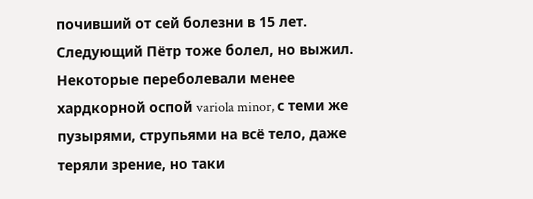почивший от сей болезни в 15 лет. Следующий Пётр тоже болел, но выжил.
Некоторые переболевали менее хардкорной оспой variola minor, с теми же пузырями, струпьями на всё тело, даже теряли зрение, но таки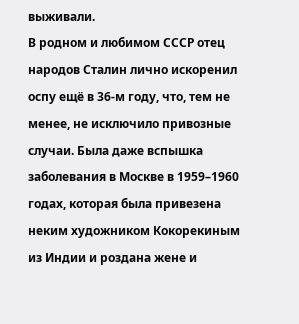выживали.
В родном и любимом СССР отец народов Сталин лично искоренил оспу ещё в 36-м году, что, тем не менее, не исключило привозные случаи. Была даже вспышка заболевания в Москве в 1959–1960 годах, которая была привезена неким художником Кокорекиным из Индии и роздана жене и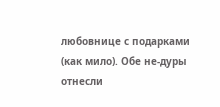любовнице с подарками (как мило). Обе не-дуры отнесли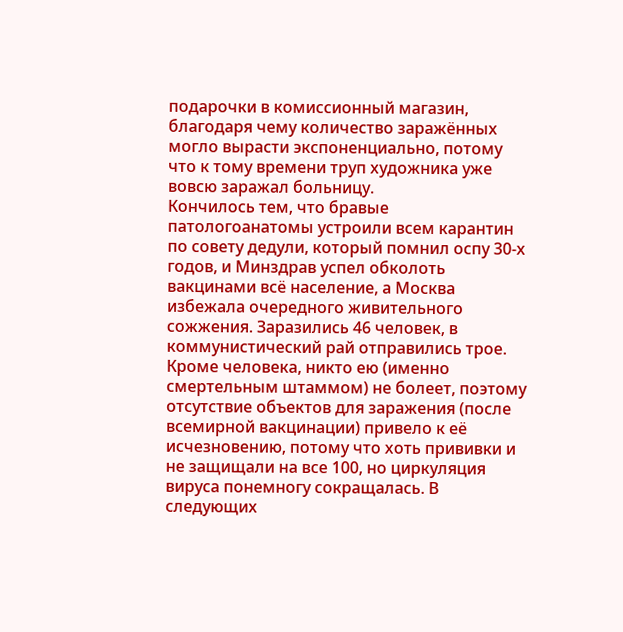подарочки в комиссионный магазин, благодаря чему количество заражённых могло вырасти экспоненциально, потому что к тому времени труп художника уже вовсю заражал больницу.
Кончилось тем, что бравые патологоанатомы устроили всем карантин по совету дедули, который помнил оспу 30-х годов, и Минздрав успел обколоть вакцинами всё население, а Москва избежала очередного живительного сожжения. Заразились 46 человек, в коммунистический рай отправились трое.
Кроме человека, никто ею (именно смертельным штаммом) не болеет, поэтому отсутствие объектов для заражения (после всемирной вакцинации) привело к её исчезновению, потому что хоть прививки и не защищали на все 100, но циркуляция вируса понемногу сокращалась. В следующих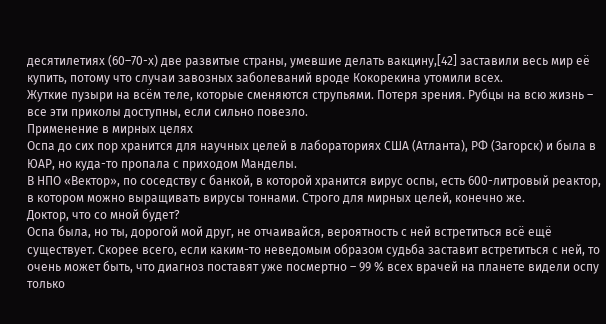десятилетиях (60–70-х) две развитые страны, умевшие делать вакцину,[42] заставили весь мир её купить, потому что случаи завозных заболеваний вроде Кокорекина утомили всех.
Жуткие пузыри на всём теле, которые сменяются струпьями. Потеря зрения. Рубцы на всю жизнь – все эти приколы доступны, если сильно повезло.
Применение в мирных целях
Оспа до сих пор хранится для научных целей в лабораториях США (Атланта), РФ (Загорск) и была в ЮАР, но куда-то пропала с приходом Манделы.
В НПО «Вектор», по соседству с банкой, в которой хранится вирус оспы, есть 600-литровый реактор, в котором можно выращивать вирусы тоннами. Строго для мирных целей, конечно же.
Доктор, что со мной будет?
Оспа была, но ты, дорогой мой друг, не отчаивайся, вероятность с ней встретиться всё ещё существует. Скорее всего, если каким-то неведомым образом судьба заставит встретиться с ней, то очень может быть, что диагноз поставят уже посмертно – 99 % всех врачей на планете видели оспу только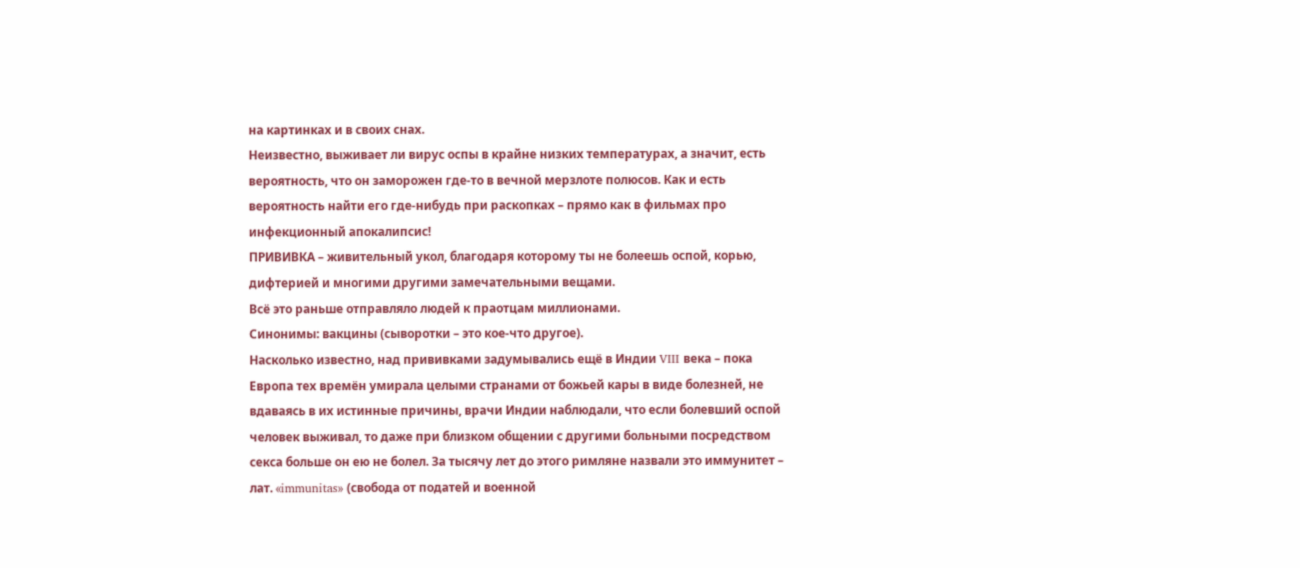на картинках и в своих снах.
Неизвестно, выживает ли вирус оспы в крайне низких температурах, а значит, есть вероятность, что он заморожен где-то в вечной мерзлоте полюсов. Как и есть вероятность найти его где-нибудь при раскопках – прямо как в фильмах про инфекционный апокалипсис!
ПРИВИВКА – живительный укол, благодаря которому ты не болеешь оспой, корью, дифтерией и многими другими замечательными вещами.
Всё это раньше отправляло людей к праотцам миллионами.
Синонимы: вакцины (сыворотки – это кое-что другое).
Насколько известно, над прививками задумывались ещё в Индии VIII века – пока Европа тех времён умирала целыми странами от божьей кары в виде болезней, не вдаваясь в их истинные причины, врачи Индии наблюдали, что если болевший оспой человек выживал, то даже при близком общении с другими больными посредством секса больше он ею не болел. За тысячу лет до этого римляне назвали это иммунитет – лат. «immunitas» (свобода от податей и военной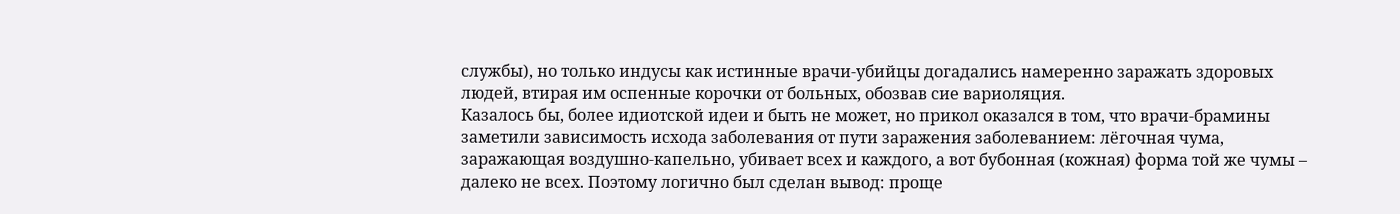службы), но только индусы как истинные врачи-убийцы догадались намеренно заражать здоровых людей, втирая им оспенные корочки от больных, обозвав сие вариоляция.
Казалось бы, более идиотской идеи и быть не может, но прикол оказался в том, что врачи-брамины заметили зависимость исхода заболевания от пути заражения заболеванием: лёгочная чума, заражающая воздушно-капельно, убивает всех и каждого, а вот бубонная (кожная) форма той же чумы – далеко не всех. Поэтому логично был сделан вывод: проще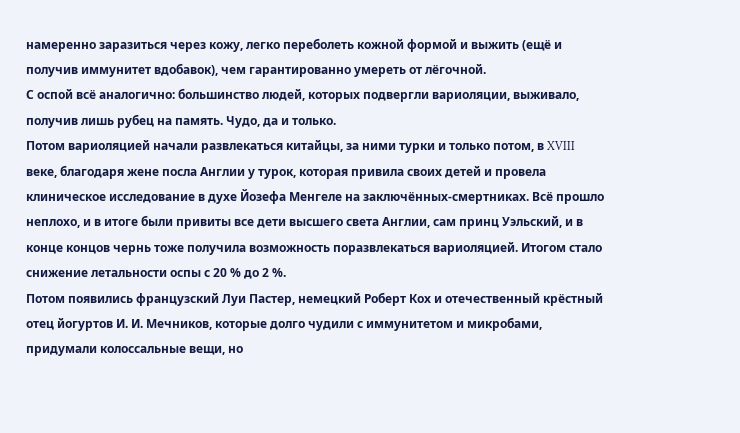намеренно заразиться через кожу, легко переболеть кожной формой и выжить (ещё и получив иммунитет вдобавок), чем гарантированно умереть от лёгочной.
С оспой всё аналогично: большинство людей, которых подвергли вариоляции, выживало, получив лишь рубец на память. Чудо, да и только.
Потом вариоляцией начали развлекаться китайцы, за ними турки и только потом, в XVIII веке, благодаря жене посла Англии у турок, которая привила своих детей и провела клиническое исследование в духе Йозефа Менгеле на заключённых-смертниках. Всё прошло неплохо, и в итоге были привиты все дети высшего света Англии, сам принц Уэльский, и в конце концов чернь тоже получила возможность поразвлекаться вариоляцией. Итогом стало снижение летальности оспы с 20 % до 2 %.
Потом появились французский Луи Пастер, немецкий Роберт Кох и отечественный крёстный отец йогуртов И. И. Мечников, которые долго чудили с иммунитетом и микробами, придумали колоссальные вещи, но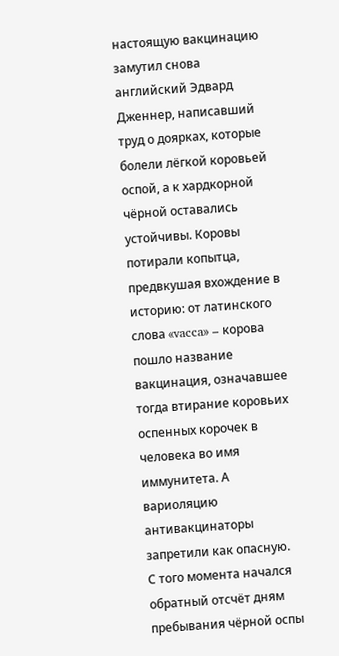настоящую вакцинацию замутил снова английский Эдвард Дженнер, написавший труд о доярках, которые болели лёгкой коровьей оспой, а к хардкорной чёрной оставались устойчивы. Коровы потирали копытца, предвкушая вхождение в историю: от латинского слова «vacca» – корова пошло название вакцинация, означавшее тогда втирание коровьих оспенных корочек в человека во имя иммунитета. А вариоляцию антивакцинаторы запретили как опасную.
С того момента начался обратный отсчёт дням пребывания чёрной оспы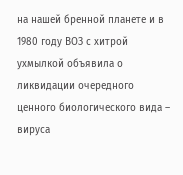на нашей бренной планете и в 1980 году ВОЗ с хитрой ухмылкой объявила о ликвидации очередного ценного биологического вида – вируса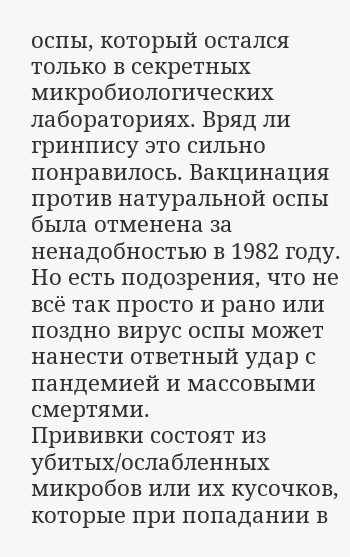оспы, который остался только в секретных микробиологических лабораториях. Вряд ли гринпису это сильно понравилось. Вакцинация против натуральной оспы была отменена за ненадобностью в 1982 году.
Но есть подозрения, что не всё так просто и рано или поздно вирус оспы может нанести ответный удар с пандемией и массовыми смертями.
Прививки состоят из убитых/ослабленных микробов или их кусочков, которые при попадании в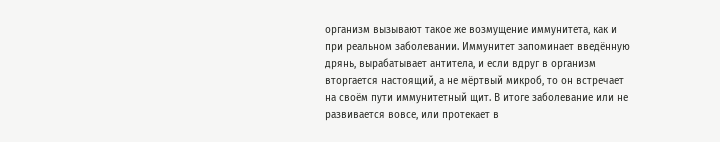организм вызывают такое же возмущение иммунитета, как и при реальном заболевании. Иммунитет запоминает введённую дрянь, вырабатывает антитела, и если вдруг в организм вторгается настоящий, а не мёртвый микроб, то он встречает на своём пути иммунитетный щит. В итоге заболевание или не развивается вовсе, или протекает в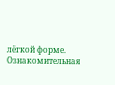лёгкой форме.
Ознакомительная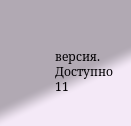версия. Доступно 11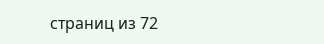страниц из 72